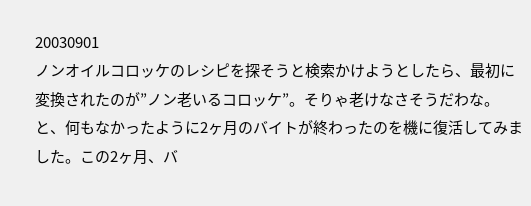20030901
ノンオイルコロッケのレシピを探そうと検索かけようとしたら、最初に変換されたのが”ノン老いるコロッケ”。そりゃ老けなさそうだわな。
と、何もなかったように2ヶ月のバイトが終わったのを機に復活してみました。この2ヶ月、バ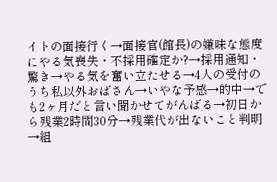イトの面接行く→面接官(館長)の嫌味な態度にやる気喪失・不採用確定か?→採用通知・驚き→やる気を奮い立たせる→4人の受付のうち私以外おばさん→いやな予感→的中→でも2ヶ月だと言い聞かせてがんばる→初日から残業2時間30分→残業代が出ないこと判明→組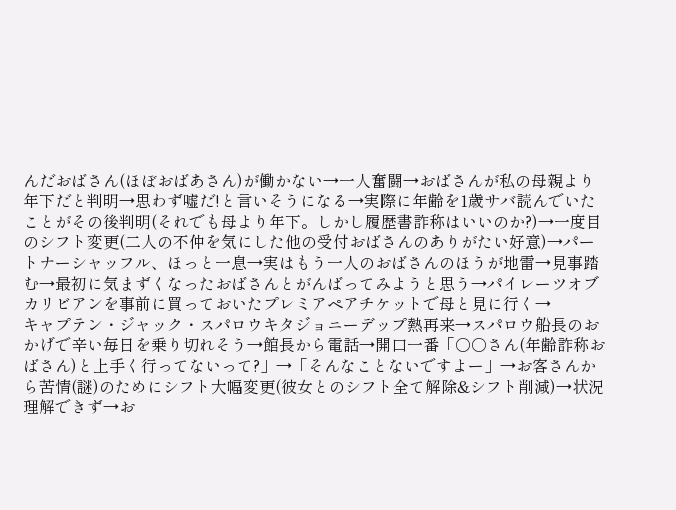んだおばさん(ほぼおばあさん)が働かない→一人奮闘→おばさんが私の母親より年下だと判明→思わず嘘だ!と言いそうになる→実際に年齢を1歳サバ読んでいたことがその後判明(それでも母より年下。しかし履歴書詐称はいいのか?)→一度目のシフト変更(二人の不仲を気にした他の受付おばさんのありがたい好意)→パートナーシャッフル、ほっと一息→実はもう一人のおばさんのほうが地雷→見事踏む→最初に気まずくなったおばさんとがんばってみようと思う→パイレーツオブカリビアンを事前に買っておいたプレミアペアチケットで母と見に行く→
キャプテン・ジャック・スパロウキタジョニーデップ熱再来→スパロウ船長のおかげで辛い毎日を乗り切れそう→館長から電話→開口一番「○○さん(年齢詐称おばさん)と上手く行ってないって?」→「そんなことないですよー」→お客さんから苦情(謎)のためにシフト大幅変更(彼女とのシフト全て解除&シフト削減)→状況理解できず→お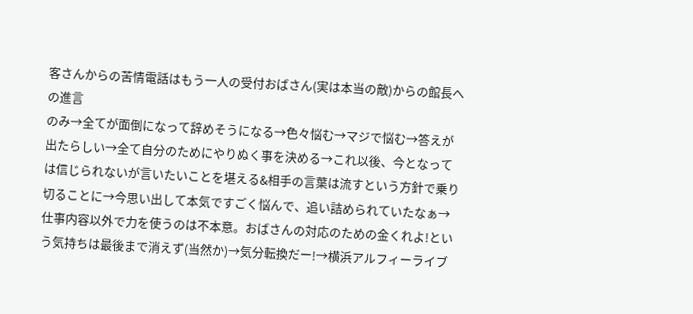客さんからの苦情電話はもう一人の受付おばさん(実は本当の敵)からの館長への進言
のみ→全てが面倒になって辞めそうになる→色々悩む→マジで悩む→答えが出たらしい→全て自分のためにやりぬく事を決める→これ以後、今となっては信じられないが言いたいことを堪える&相手の言葉は流すという方針で乗り切ることに→今思い出して本気ですごく悩んで、追い詰められていたなぁ→仕事内容以外で力を使うのは不本意。おばさんの対応のための金くれよ!という気持ちは最後まで消えず(当然か)→気分転換だー!→横浜アルフィーライブ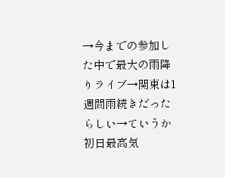→今までの参加した中で最大の雨降りライブ→関東は1週間雨続きだったらしい→ていうか初日最高気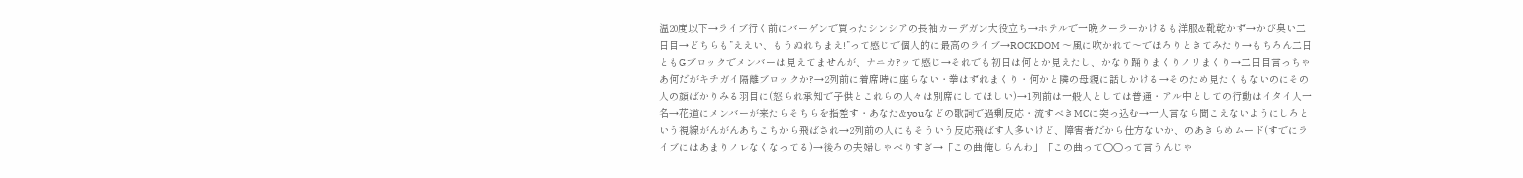温20度以下→ライブ行く前にバーゲンで買ったシンシアの長袖カーデガン大役立ち→ホテルで一晩クーラーかけるも洋服&靴乾かず→かび臭い二日目→どちらも”ええい、もうぬれちまえ!”って感じで個人的に最高のライブ→ROCKDOM 〜風に吹かれて〜でほろりときてみたり→もちろん二日ともGブロックでメンバーは見えてませんが、ナニカ?ッて感じ→それでも初日は何とか見えたし、かなり踊りまくりノリまくり→二日目言っちゃあ何だがキチガイ隔離ブロックか?→2列前に着席時に座らない・拳はずれまくり・何かと隣の母親に話しかける→そのため見たくもないのにその人の顔ばかりみる羽目に(怒られ承知で子供とこれらの人々は別席にしてほしい)→1列前は一般人としては普通・アル中としての行動はイタイ人一名→花道にメンバーが来たらそちらを指差す・あなた&youなどの歌詞で過剰反応・流すべきMCに突っ込む→一人言なら聞こえないようにしろという視線がんがんあちこちから飛ばされ→2列前の人にもそういう反応飛ばす人多いけど、障害者だから仕方ないか、のあきらめムード(すでにライブにはあまりノレなくなってる)→後ろの夫婦しゃべりすぎ→「この曲俺しらんわ」「この曲って○○って言うんじゃ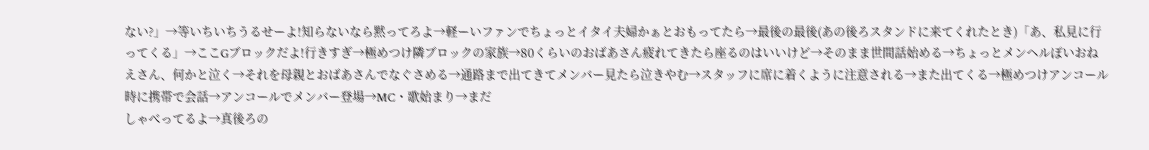ない?」→等いちいちうるせーよ!知らないなら黙ってろよ→軽ーいファンでちょっとイタイ夫婦かぁとおもってたら→最後の最後(あの後ろスタンドに来てくれたとき)「あ、私見に行ってくる」→ここGブロックだよ!行きすぎ→極めつけ隣ブロックの家族→80くらいのおばあさん疲れてきたら座るのはいいけど→そのまま世間話始める→ちょっとメンヘルぽいおねえさん、何かと泣く→それを母親とおばあさんでなぐさめる→通路まで出てきてメンバー見たら泣きやむ→スタッフに席に着くように注意される→また出てくる→極めつけアンコール時に携帯で会話→アンコールでメンバー登場→MC・歌始まり→まだ
しゃべってるよ→真後ろの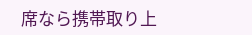席なら携帯取り上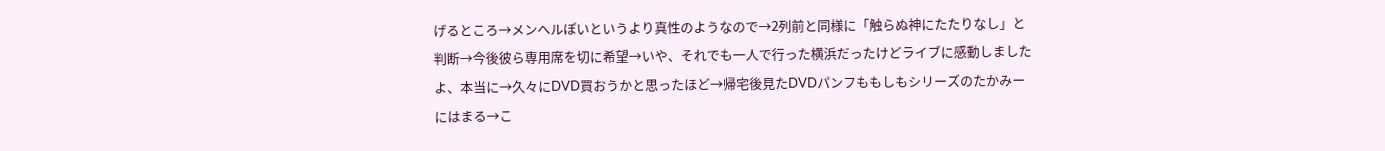げるところ→メンへルぽいというより真性のようなので→2列前と同様に「触らぬ神にたたりなし」と判断→今後彼ら専用席を切に希望→いや、それでも一人で行った横浜だったけどライブに感動しましたよ、本当に→久々にDVD買おうかと思ったほど→帰宅後見たDVDパンフももしもシリーズのたかみーにはまる→こ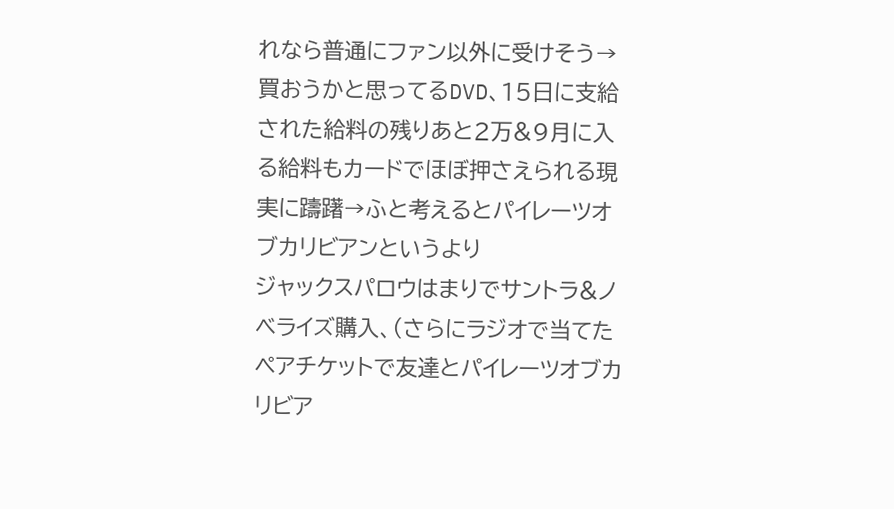れなら普通にファン以外に受けそう→買おうかと思ってるDVD、15日に支給された給料の残りあと2万&9月に入る給料もカードでほぼ押さえられる現実に躊躇→ふと考えるとパイレーツオブカリビアンというより
ジャックスパロウはまりでサントラ&ノベライズ購入、(さらにラジオで当てたペアチケットで友達とパイレーツオブカリビア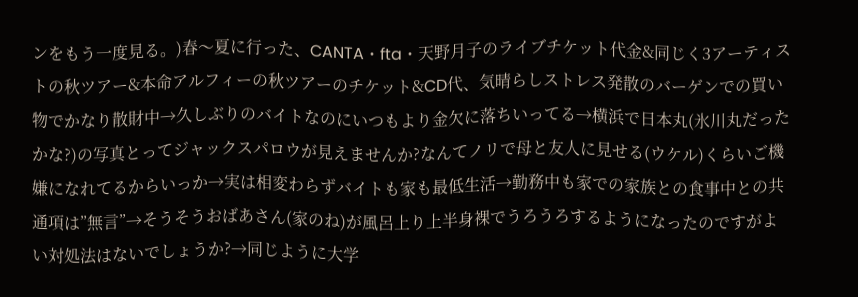ンをもう一度見る。)春〜夏に行った、CANTA・fta・天野月子のライブチケット代金&同じく3アーティストの秋ツアー&本命アルフィーの秋ツアーのチケット&CD代、気晴らしストレス発散のバーゲンでの買い物でかなり散財中→久しぶりのバイトなのにいつもより金欠に落ちいってる→横浜で日本丸(氷川丸だったかな?)の写真とってジャックスパロウが見えませんか?なんてノリで母と友人に見せる(ウケル)くらいご機嫌になれてるからいっか→実は相変わらずバイトも家も最低生活→勤務中も家での家族との食事中との共通項は”無言”→そうそうおばあさん(家のね)が風呂上り上半身裸でうろうろするようになったのですがよい対処法はないでしょうか?→同じように大学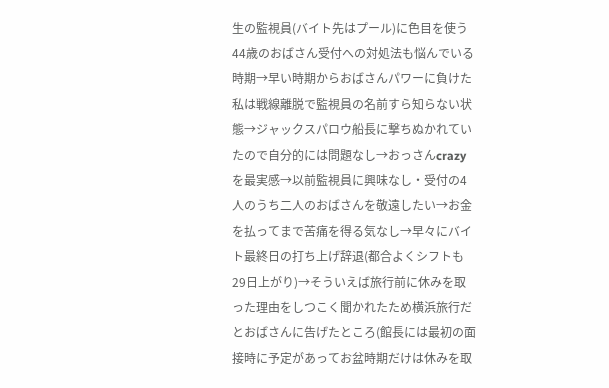生の監視員(バイト先はプール)に色目を使う44歳のおばさん受付への対処法も悩んでいる時期→早い時期からおばさんパワーに負けた私は戦線離脱で監視員の名前すら知らない状態→ジャックスパロウ船長に撃ちぬかれていたので自分的には問題なし→おっさんcrazyを最実感→以前監視員に興味なし・受付の4人のうち二人のおばさんを敬遠したい→お金を払ってまで苦痛を得る気なし→早々にバイト最終日の打ち上げ辞退(都合よくシフトも29日上がり)→そういえば旅行前に休みを取った理由をしつこく聞かれたため横浜旅行だとおばさんに告げたところ(館長には最初の面接時に予定があってお盆時期だけは休みを取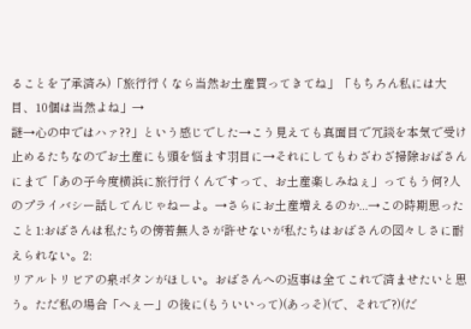ることを了承済み)「旅行行くなら当然お土産買ってきてね」「もちろん私には大目、10個は当然よね」→
謎→心の中ではハァ??」という感じでした→こう見えても真面目で冗談を本気で受け止めるたちなのでお土産にも頭を悩ます羽目に→それにしてもわざわざ掃除おばさんにまで「あの子今度横浜に旅行行くんですって、お土産楽しみねぇ」ってもう何?人のプライバシー話してんじゃねーよ。→さらにお土産増えるのか...→この時期思ったこと1:おばさんは私たちの傍若無人さが許せないが私たちはおばさんの図々しさに耐えられない。2:
リアルトリビアの泉ボタンがほしい。おばさんへの返事は全てこれで済ませたいと思う。ただ私の場合「へぇー」の後に(もういいって)(あっそ)(で、それで?)(だ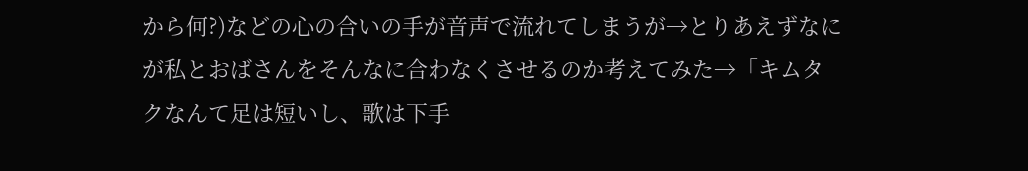から何?)などの心の合いの手が音声で流れてしまうが→とりあえずなにが私とおばさんをそんなに合わなくさせるのか考えてみた→「キムタクなんて足は短いし、歌は下手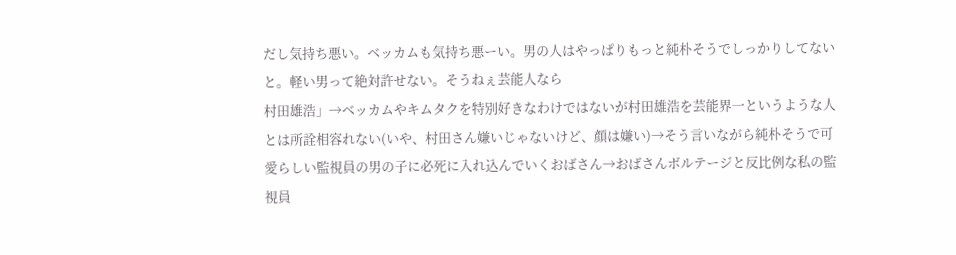だし気持ち悪い。ベッカムも気持ち悪ーい。男の人はやっぱりもっと純朴そうでしっかりしてないと。軽い男って絶対許せない。そうねぇ芸能人なら
村田雄浩」→ベッカムやキムタクを特別好きなわけではないが村田雄浩を芸能界一というような人とは所詮相容れない(いや、村田さん嫌いじゃないけど、顔は嫌い)→そう言いながら純朴そうで可愛らしい監視員の男の子に必死に入れ込んでいくおばさん→おばさんボルテージと反比例な私の監視員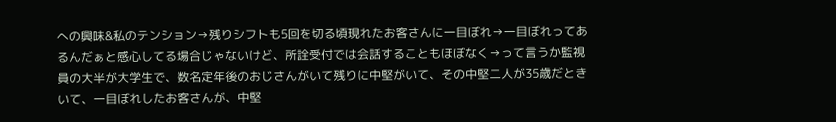への興味&私のテンション→残りシフトも5回を切る頃現れたお客さんに一目ぼれ→一目ぼれってあるんだぁと感心してる場合じゃないけど、所詮受付では会話することもほぼなく→って言うか監視員の大半が大学生で、数名定年後のおじさんがいて残りに中堅がいて、その中堅二人が35歳だときいて、一目ぼれしたお客さんが、中堅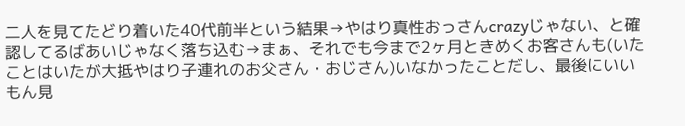二人を見てたどり着いた40代前半という結果→やはり真性おっさんcrazyじゃない、と確認してるばあいじゃなく落ち込む→まぁ、それでも今まで2ヶ月ときめくお客さんも(いたことはいたが大抵やはり子連れのお父さん・おじさん)いなかったことだし、最後にいいもん見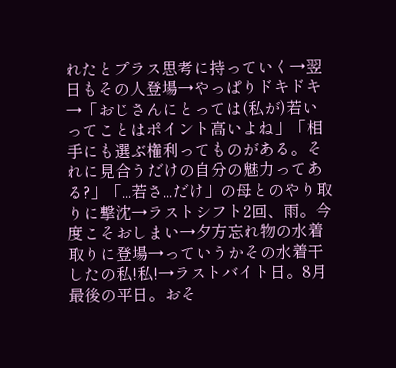れたとプラス思考に持っていく→翌日もその人登場→やっぱりドキドキ→「おじさんにとっては(私が)若いってことはポイント高いよね」「相手にも選ぶ権利ってものがある。それに見合うだけの自分の魅力ってある?」「...若さ...だけ」の母とのやり取りに撃沈→ラストシフト2回、雨。今度こそおしまい→夕方忘れ物の水着取りに登場→っていうかその水着干したの私!私!→ラストバイト日。8月最後の平日。おそ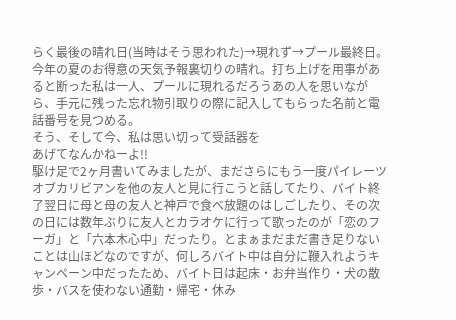らく最後の晴れ日(当時はそう思われた)→現れず→プール最終日。今年の夏のお得意の天気予報裏切りの晴れ。打ち上げを用事があると断った私は一人、プールに現れるだろうあの人を思いながら、手元に残った忘れ物引取りの際に記入してもらった名前と電話番号を見つめる。
そう、そして今、私は思い切って受話器を
あげてなんかねーよ!!
駆け足で2ヶ月書いてみましたが、まださらにもう一度パイレーツオブカリビアンを他の友人と見に行こうと話してたり、バイト終了翌日に母と母の友人と神戸で食べ放題のはしごしたり、その次の日には数年ぶりに友人とカラオケに行って歌ったのが「恋のフーガ」と「六本木心中」だったり。とまぁまだまだ書き足りないことは山ほどなのですが、何しろバイト中は自分に鞭入れようキャンペーン中だったため、バイト日は起床・お弁当作り・犬の散歩・バスを使わない通勤・帰宅・休み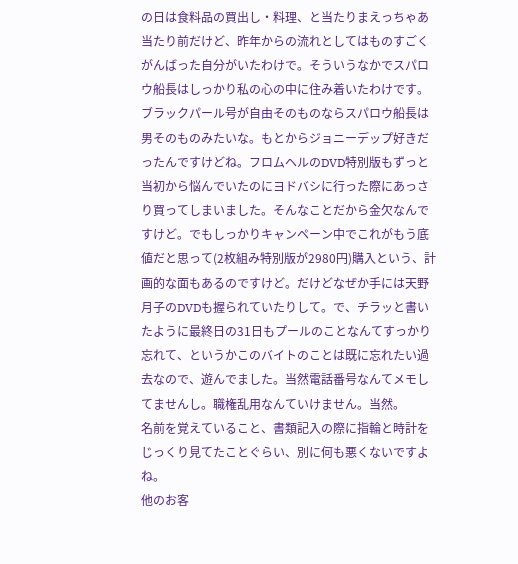の日は食料品の買出し・料理、と当たりまえっちゃあ当たり前だけど、昨年からの流れとしてはものすごくがんばった自分がいたわけで。そういうなかでスパロウ船長はしっかり私の心の中に住み着いたわけです。ブラックパール号が自由そのものならスパロウ船長は男そのものみたいな。もとからジョニーデップ好きだったんですけどね。フロムヘルのDVD特別版もずっと当初から悩んでいたのにヨドバシに行った際にあっさり買ってしまいました。そんなことだから金欠なんですけど。でもしっかりキャンペーン中でこれがもう底値だと思って(2枚組み特別版が2980円)購入という、計画的な面もあるのですけど。だけどなぜか手には天野月子のDVDも握られていたりして。で、チラッと書いたように最終日の31日もプールのことなんてすっかり忘れて、というかこのバイトのことは既に忘れたい過去なので、遊んでました。当然電話番号なんてメモしてませんし。職権乱用なんていけません。当然。
名前を覚えていること、書類記入の際に指輪と時計をじっくり見てたことぐらい、別に何も悪くないですよね。
他のお客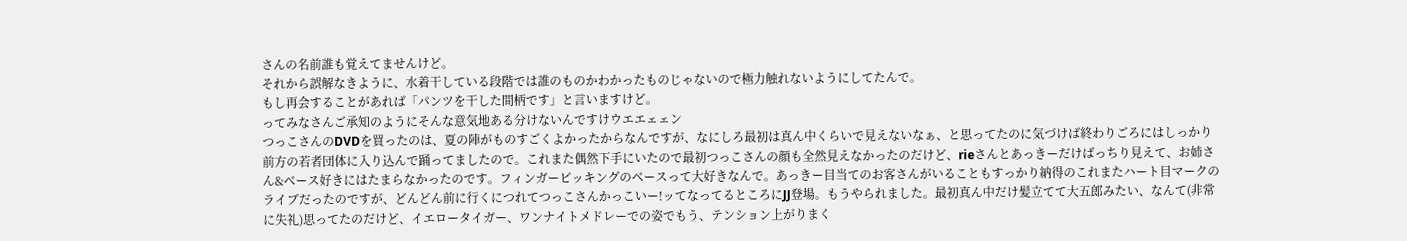さんの名前誰も覚えてませんけど。
それから誤解なきように、水着干している段階では誰のものかわかったものじゃないので極力触れないようにしてたんで。
もし再会することがあれば「パンツを干した間柄です」と言いますけど。
ってみなさんご承知のようにそんな意気地ある分けないんですけウエエェェン
つっこさんのDVDを買ったのは、夏の陣がものすごくよかったからなんですが、なにしろ最初は真ん中くらいで見えないなぁ、と思ってたのに気づけば終わりごろにはしっかり前方の若者団体に入り込んで踊ってましたので。これまた偶然下手にいたので最初つっこさんの顔も全然見えなかったのだけど、rieさんとあっきーだけばっちり見えて、お姉さん&ベース好きにはたまらなかったのです。フィンガーピッキングのベースって大好きなんで。あっきー目当てのお客さんがいることもすっかり納得のこれまたハート目マークのライブだったのですが、どんどん前に行くにつれてつっこさんかっこいー!ッてなってるところにJJ登場。もうやられました。最初真ん中だけ髪立てて大五郎みたい、なんて(非常に失礼)思ってたのだけど、イエロータイガー、ワンナイトメドレーでの姿でもう、テンション上がりまく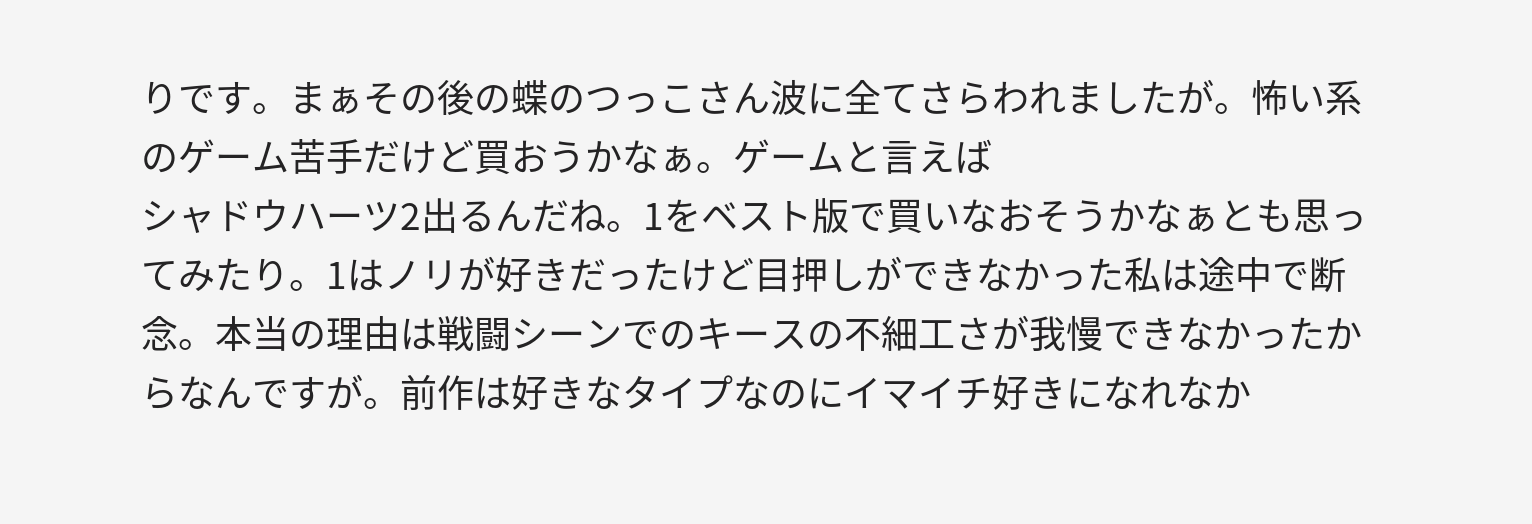りです。まぁその後の蝶のつっこさん波に全てさらわれましたが。怖い系のゲーム苦手だけど買おうかなぁ。ゲームと言えば
シャドウハーツ2出るんだね。1をベスト版で買いなおそうかなぁとも思ってみたり。1はノリが好きだったけど目押しができなかった私は途中で断念。本当の理由は戦闘シーンでのキースの不細工さが我慢できなかったからなんですが。前作は好きなタイプなのにイマイチ好きになれなか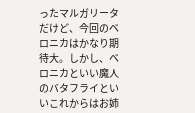ったマルガリータだけど、今回のベロニカはかなり期待大。しかし、ベロニカといい魔人のバタフライといいこれからはお姉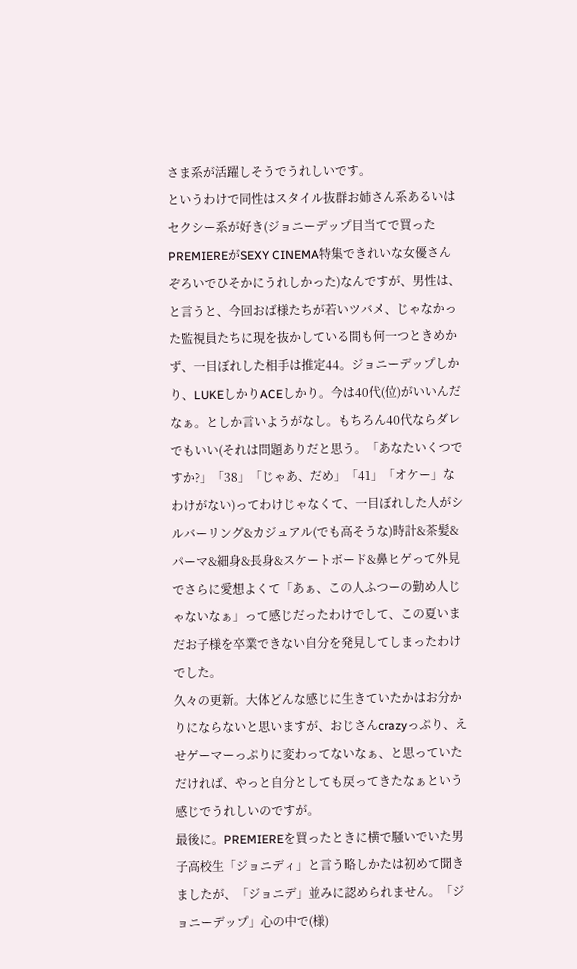さま系が活躍しそうでうれしいです。
というわけで同性はスタイル抜群お姉さん系あるいはセクシー系が好き(ジョニーデップ目当てで買ったPREMIEREがSEXY CINEMA特集できれいな女優さんぞろいでひそかにうれしかった)なんですが、男性は、と言うと、今回おば様たちが若いツバメ、じゃなかった監視員たちに現を抜かしている間も何一つときめかず、一目ぼれした相手は推定44。ジョニーデップしかり、LUKEしかりACEしかり。今は40代(位)がいいんだなぁ。としか言いようがなし。もちろん40代ならダレでもいい(それは問題ありだと思う。「あなたいくつですか?」「38」「じゃあ、だめ」「41」「オケー」なわけがない)ってわけじゃなくて、一目ぼれした人がシルバーリング&カジュアル(でも高そうな)時計&茶髪&パーマ&細身&長身&スケートボード&鼻ヒゲって外見でさらに愛想よくて「あぁ、この人ふつーの勤め人じゃないなぁ」って感じだったわけでして、この夏いまだお子様を卒業できない自分を発見してしまったわけでした。
久々の更新。大体どんな感じに生きていたかはお分かりにならないと思いますが、おじさんcrazyっぷり、えせゲーマーっぷりに変わってないなぁ、と思っていただければ、やっと自分としても戻ってきたなぁという感じでうれしいのですが。
最後に。PREMIEREを買ったときに横で騒いでいた男子高校生「ジョニディ」と言う略しかたは初めて聞きましたが、「ジョニデ」並みに認められません。「ジョニーデップ」心の中で(様)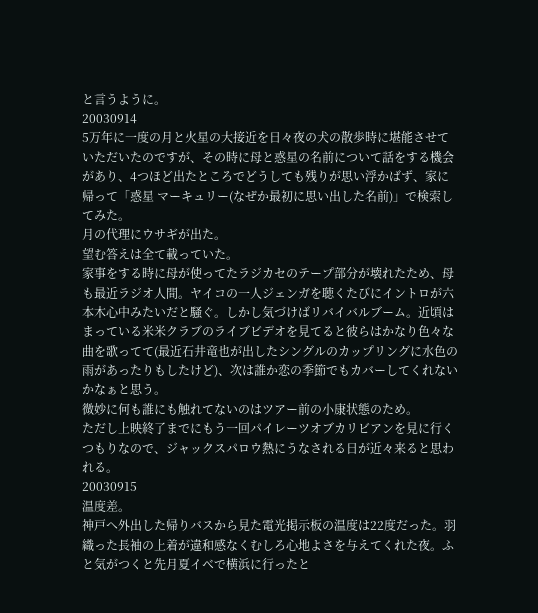と言うように。
20030914
5万年に一度の月と火星の大接近を日々夜の犬の散歩時に堪能させていただいたのですが、その時に母と惑星の名前について話をする機会があり、4つほど出たところでどうしても残りが思い浮かばず、家に帰って「惑星 マーキュリー(なぜか最初に思い出した名前)」で検索してみた。
月の代理にウサギが出た。
望む答えは全て載っていた。
家事をする時に母が使ってたラジカセのテープ部分が壊れたため、母も最近ラジオ人間。ヤイコの一人ジェンガを聴くたびにイントロが六本木心中みたいだと騒ぐ。しかし気づけばリバイバルブーム。近頃はまっている米米クラブのライブビデオを見てると彼らはかなり色々な曲を歌ってて(最近石井竜也が出したシングルのカップリングに水色の雨があったりもしたけど)、次は誰か恋の季節でもカバーしてくれないかなぁと思う。
微妙に何も誰にも触れてないのはツアー前の小康状態のため。
ただし上映終了までにもう一回パイレーツオブカリビアンを見に行くつもりなので、ジャックスパロウ熱にうなされる日が近々来ると思われる。
20030915
温度差。
神戸へ外出した帰りバスから見た電光掲示板の温度は22度だった。羽織った長袖の上着が違和感なくむしろ心地よさを与えてくれた夜。ふと気がつくと先月夏イベで横浜に行ったと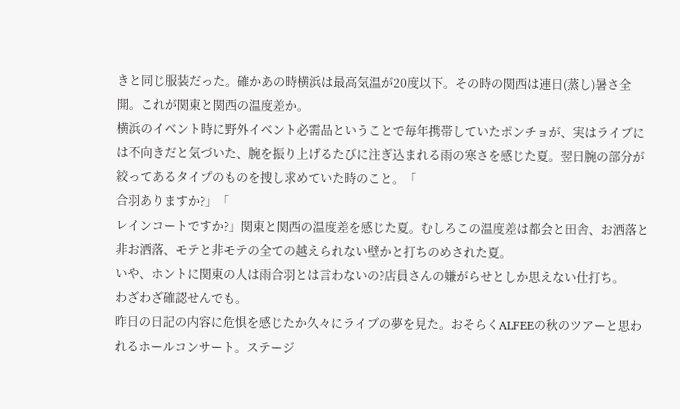きと同じ服装だった。確かあの時横浜は最高気温が20度以下。その時の関西は連日(蒸し)暑さ全開。これが関東と関西の温度差か。
横浜のイベント時に野外イベント必需品ということで毎年携帯していたポンチョが、実はライブには不向きだと気づいた、腕を振り上げるたびに注ぎ込まれる雨の寒さを感じた夏。翌日腕の部分が絞ってあるタイプのものを捜し求めていた時のこと。「
合羽ありますか?」「
レインコートですか?」関東と関西の温度差を感じた夏。むしろこの温度差は都会と田舎、お洒落と非お洒落、モテと非モテの全ての越えられない壁かと打ちのめされた夏。
いや、ホントに関東の人は雨合羽とは言わないの?店員さんの嫌がらせとしか思えない仕打ち。
わざわざ確認せんでも。
昨日の日記の内容に危惧を感じたか久々にライブの夢を見た。おそらくALFEEの秋のツアーと思われるホールコンサート。ステージ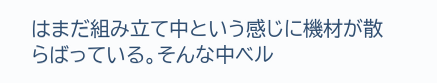はまだ組み立て中という感じに機材が散らばっている。そんな中ベル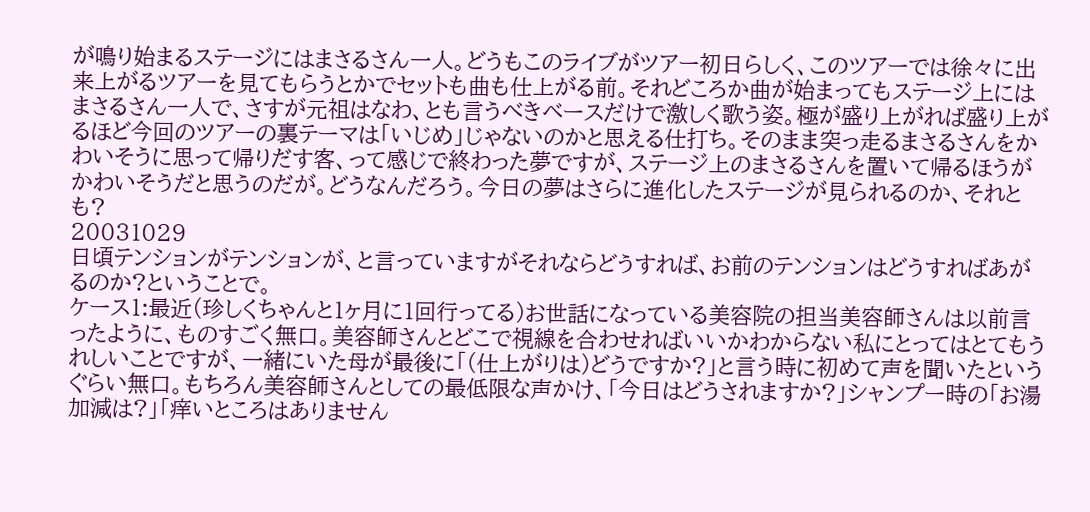が鳴り始まるステージにはまさるさん一人。どうもこのライブがツアー初日らしく、このツアーでは徐々に出来上がるツアーを見てもらうとかでセットも曲も仕上がる前。それどころか曲が始まってもステージ上にはまさるさん一人で、さすが元祖はなわ、とも言うべきベースだけで激しく歌う姿。極が盛り上がれば盛り上がるほど今回のツアーの裏テーマは「いじめ」じゃないのかと思える仕打ち。そのまま突っ走るまさるさんをかわいそうに思って帰りだす客、って感じで終わった夢ですが、ステージ上のまさるさんを置いて帰るほうがかわいそうだと思うのだが。どうなんだろう。今日の夢はさらに進化したステージが見られるのか、それとも?
20031029
日頃テンションがテンションが、と言っていますがそれならどうすれば、お前のテンションはどうすればあがるのか?ということで。
ケース1:最近(珍しくちゃんと1ヶ月に1回行ってる)お世話になっている美容院の担当美容師さんは以前言ったように、ものすごく無口。美容師さんとどこで視線を合わせればいいかわからない私にとってはとてもうれしいことですが、一緒にいた母が最後に「(仕上がりは)どうですか?」と言う時に初めて声を聞いたというぐらい無口。もちろん美容師さんとしての最低限な声かけ、「今日はどうされますか?」シャンプー時の「お湯加減は?」「痒いところはありません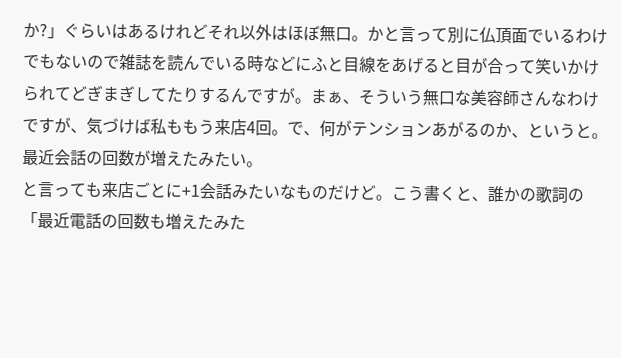か?」ぐらいはあるけれどそれ以外はほぼ無口。かと言って別に仏頂面でいるわけでもないので雑誌を読んでいる時などにふと目線をあげると目が合って笑いかけられてどぎまぎしてたりするんですが。まぁ、そういう無口な美容師さんなわけですが、気づけば私ももう来店4回。で、何がテンションあがるのか、というと。
最近会話の回数が増えたみたい。
と言っても来店ごとに+1会話みたいなものだけど。こう書くと、誰かの歌詞の「最近電話の回数も増えたみた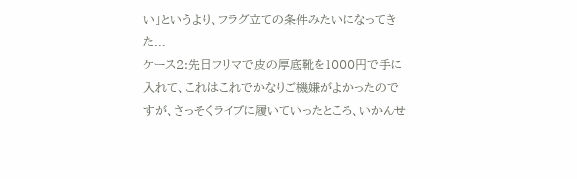い」というより、フラグ立ての条件みたいになってきた...
ケース2:先日フリマで皮の厚底靴を1000円で手に入れて、これはこれでかなりご機嫌がよかったのですが、さっそくライブに履いていったところ、いかんせ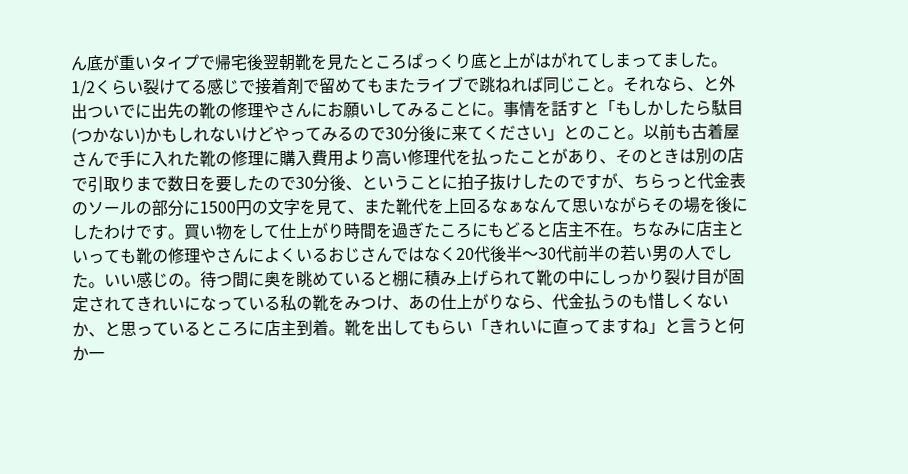ん底が重いタイプで帰宅後翌朝靴を見たところぱっくり底と上がはがれてしまってました。1/2くらい裂けてる感じで接着剤で留めてもまたライブで跳ねれば同じこと。それなら、と外出ついでに出先の靴の修理やさんにお願いしてみることに。事情を話すと「もしかしたら駄目(つかない)かもしれないけどやってみるので30分後に来てください」とのこと。以前も古着屋さんで手に入れた靴の修理に購入費用より高い修理代を払ったことがあり、そのときは別の店で引取りまで数日を要したので30分後、ということに拍子抜けしたのですが、ちらっと代金表のソールの部分に1500円の文字を見て、また靴代を上回るなぁなんて思いながらその場を後にしたわけです。買い物をして仕上がり時間を過ぎたころにもどると店主不在。ちなみに店主といっても靴の修理やさんによくいるおじさんではなく20代後半〜30代前半の若い男の人でした。いい感じの。待つ間に奥を眺めていると棚に積み上げられて靴の中にしっかり裂け目が固定されてきれいになっている私の靴をみつけ、あの仕上がりなら、代金払うのも惜しくないか、と思っているところに店主到着。靴を出してもらい「きれいに直ってますね」と言うと何か一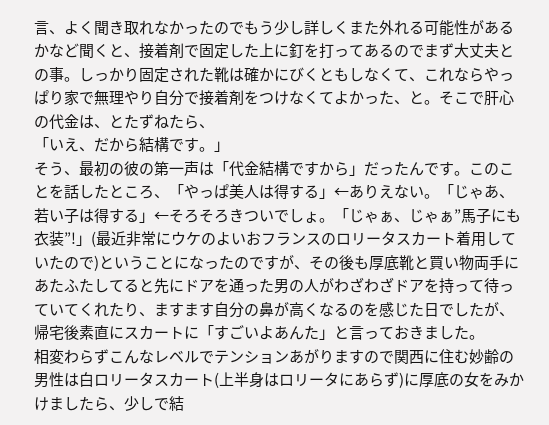言、よく聞き取れなかったのでもう少し詳しくまた外れる可能性があるかなど聞くと、接着剤で固定した上に釘を打ってあるのでまず大丈夫との事。しっかり固定された靴は確かにびくともしなくて、これならやっぱり家で無理やり自分で接着剤をつけなくてよかった、と。そこで肝心の代金は、とたずねたら、
「いえ、だから結構です。」
そう、最初の彼の第一声は「代金結構ですから」だったんです。このことを話したところ、「やっぱ美人は得する」←ありえない。「じゃあ、若い子は得する」←そろそろきついでしょ。「じゃぁ、じゃぁ”馬子にも衣装”!」(最近非常にウケのよいおフランスのロリータスカート着用していたので)ということになったのですが、その後も厚底靴と買い物両手にあたふたしてると先にドアを通った男の人がわざわざドアを持って待っていてくれたり、ますます自分の鼻が高くなるのを感じた日でしたが、帰宅後素直にスカートに「すごいよあんた」と言っておきました。
相変わらずこんなレベルでテンションあがりますので関西に住む妙齢の男性は白ロリータスカート(上半身はロリータにあらず)に厚底の女をみかけましたら、少しで結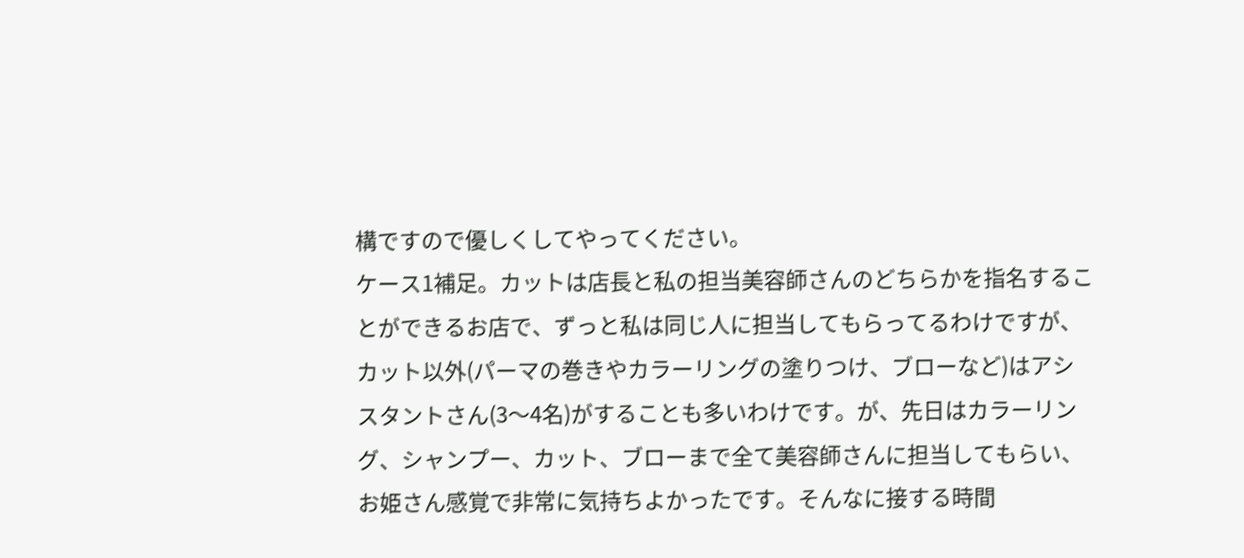構ですので優しくしてやってください。
ケース1補足。カットは店長と私の担当美容師さんのどちらかを指名することができるお店で、ずっと私は同じ人に担当してもらってるわけですが、カット以外(パーマの巻きやカラーリングの塗りつけ、ブローなど)はアシスタントさん(3〜4名)がすることも多いわけです。が、先日はカラーリング、シャンプー、カット、ブローまで全て美容師さんに担当してもらい、お姫さん感覚で非常に気持ちよかったです。そんなに接する時間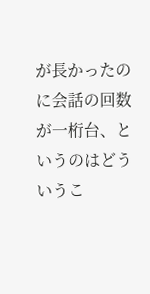が長かったのに会話の回数が一桁台、というのはどういうこ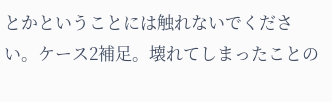とかということには触れないでください。ケース2補足。壊れてしまったことの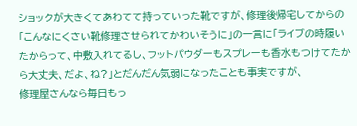ショックが大きくてあわてて持っていった靴ですが、修理後帰宅してからの「こんなにくさい靴修理させられてかわいそうに」の一言に「ライブの時履いたからって、中敷入れてるし、フットパウダーもスプレーも香水もつけてたから大丈夫、だよ、ね?」とだんだん気弱になったことも事実ですが、
修理屋さんなら毎日もっ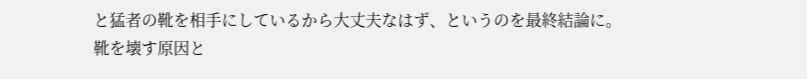と猛者の靴を相手にしているから大丈夫なはず、というのを最終結論に。
靴を壊す原因と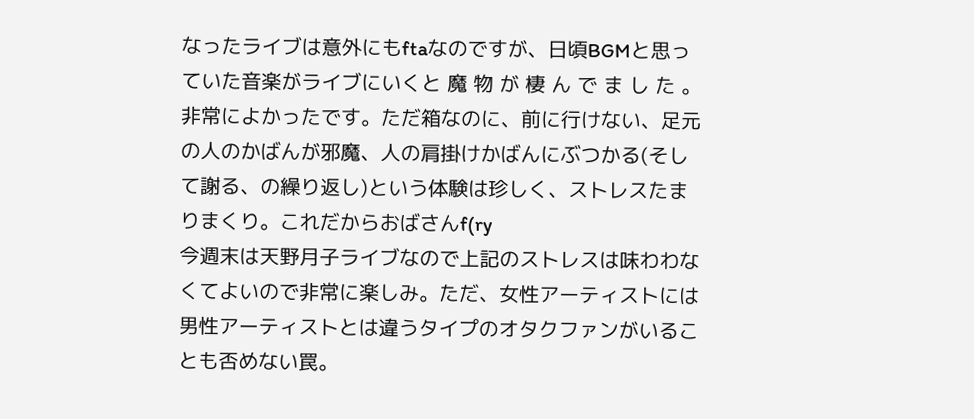なったライブは意外にもftaなのですが、日頃BGMと思っていた音楽がライブにいくと 魔 物 が 棲 ん で ま し た 。非常によかったです。ただ箱なのに、前に行けない、足元の人のかばんが邪魔、人の肩掛けかばんにぶつかる(そして謝る、の繰り返し)という体験は珍しく、ストレスたまりまくり。これだからおばさんf(ry
今週末は天野月子ライブなので上記のストレスは味わわなくてよいので非常に楽しみ。ただ、女性アーティストには男性アーティストとは違うタイプのオタクファンがいることも否めない罠。